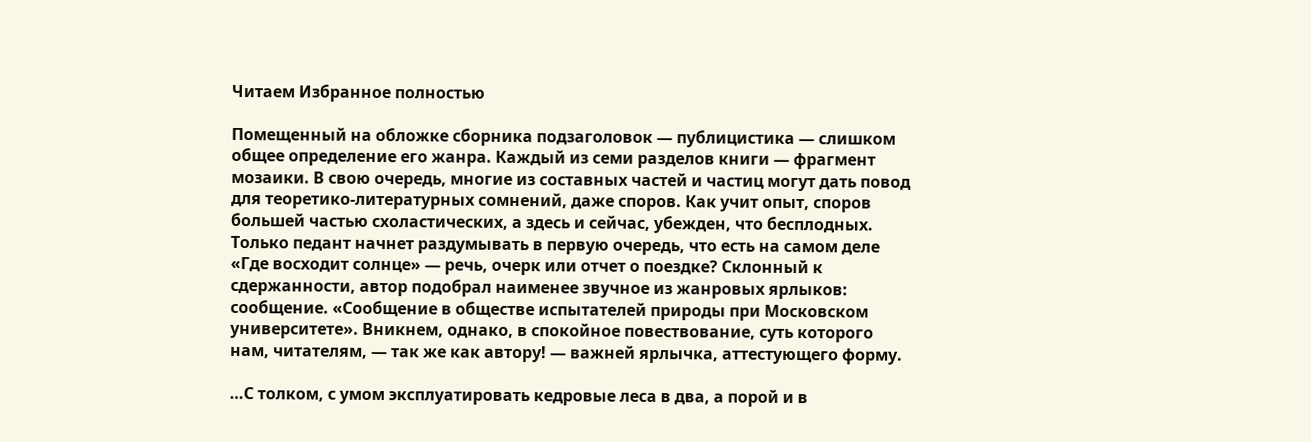Читаем Избранное полностью

Помещенный на обложке сборника подзаголовок — публицистика — слишком общее определение его жанра. Каждый из семи разделов книги — фрагмент мозаики. В свою очередь, многие из составных частей и частиц могут дать повод для теоретико-литературных сомнений, даже споров. Как учит опыт, споров большей частью схоластических, а здесь и сейчас, убежден, что бесплодных. Только педант начнет раздумывать в первую очередь, что есть на самом деле «Где восходит солнце» — речь, очерк или отчет о поездке? Склонный к сдержанности, автор подобрал наименее звучное из жанровых ярлыков: сообщение. «Сообщение в обществе испытателей природы при Московском университете». Вникнем, однако, в спокойное повествование, суть которого нам, читателям, — так же как автору! — важней ярлычка, аттестующего форму.

…С толком, с умом эксплуатировать кедровые леса в два, а порой и в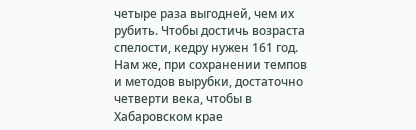четыре раза выгодней, чем их рубить. Чтобы достичь возраста спелости, кедру нужен 161 год. Нам же, при сохранении темпов и методов вырубки, достаточно четверти века, чтобы в Хабаровском крае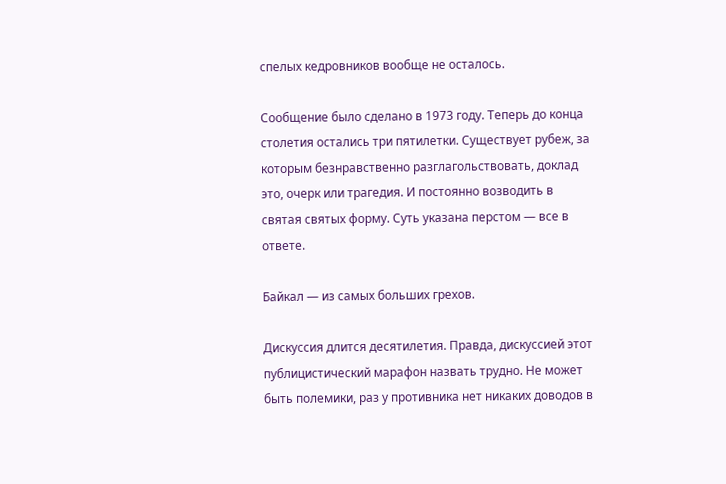спелых кедровников вообще не осталось.

Сообщение было сделано в 1973 году. Теперь до конца столетия остались три пятилетки. Существует рубеж, за которым безнравственно разглагольствовать, доклад это, очерк или трагедия. И постоянно возводить в святая святых форму. Суть указана перстом — все в ответе.

Байкал — из самых больших грехов.

Дискуссия длится десятилетия. Правда, дискуссией этот публицистический марафон назвать трудно. Не может быть полемики, раз у противника нет никаких доводов в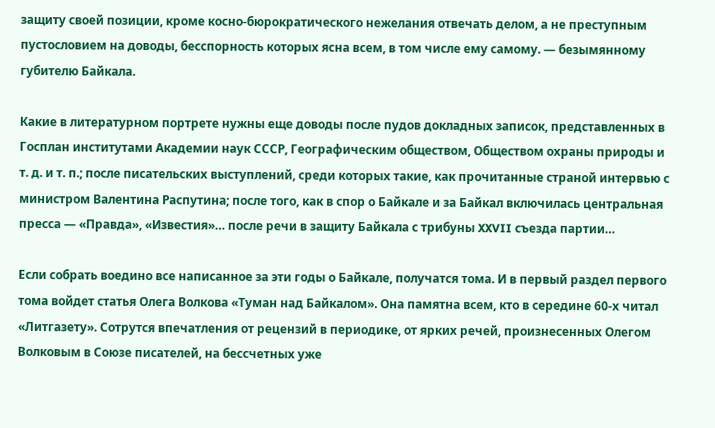защиту своей позиции, кроме косно-бюрократического нежелания отвечать делом, а не преступным пустословием на доводы, бесспорность которых ясна всем, в том числе ему самому. — безымянному губителю Байкала.

Какие в литературном портрете нужны еще доводы после пудов докладных записок, представленных в Госплан институтами Академии наук СССР, Географическим обществом, Обществом охраны природы и т. д. и т. п.; после писательских выступлений, среди которых такие, как прочитанные страной интервью с министром Валентина Распутина; после того, как в спор о Байкале и за Байкал включилась центральная пресса — «Правда», «Известия»… после речи в защиту Байкала с трибуны XXVII съезда партии…

Если собрать воедино все написанное за эти годы о Байкале, получатся тома. И в первый раздел первого тома войдет статья Олега Волкова «Туман над Байкалом». Она памятна всем, кто в середине 60-х читал «Литгазету». Сотрутся впечатления от рецензий в периодике, от ярких речей, произнесенных Олегом Волковым в Союзе писателей, на бессчетных уже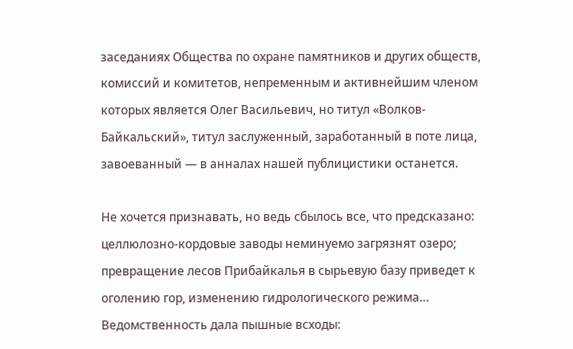заседаниях Общества по охране памятников и других обществ, комиссий и комитетов, непременным и активнейшим членом которых является Олег Васильевич, но титул «Волков-Байкальский», титул заслуженный, заработанный в поте лица, завоеванный — в анналах нашей публицистики останется.

Не хочется признавать, но ведь сбылось все, что предсказано: целлюлозно-кордовые заводы неминуемо загрязнят озеро; превращение лесов Прибайкалья в сырьевую базу приведет к оголению гор, изменению гидрологического режима… Ведомственность дала пышные всходы: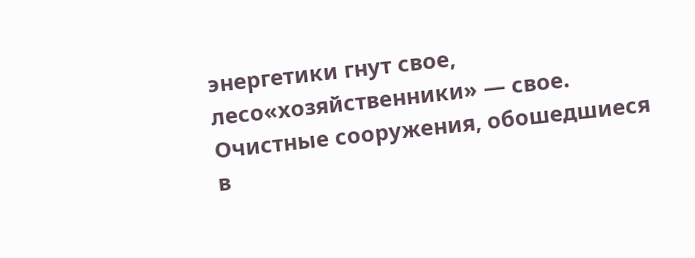энергетики гнут свое, лесо«хозяйственники» — свое. Очистные сооружения, обошедшиеся в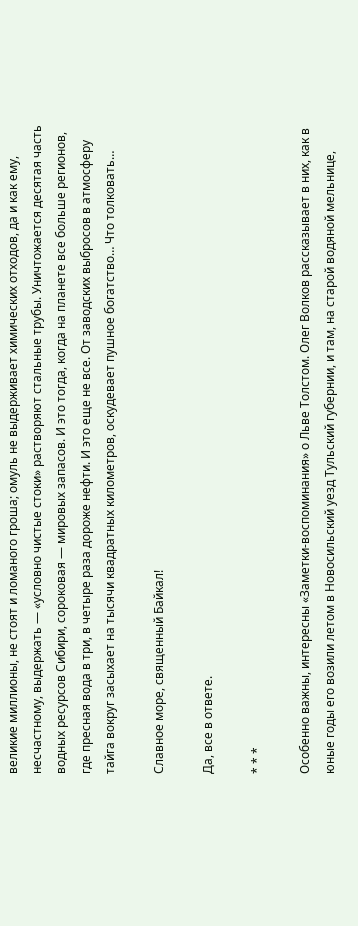великие миллионы, не стоят и ломаного гроша; омуль не выдерживает химических отходов, да и как ему, несчастному, выдержать — «условно чистые стоки» растворяют стальные трубы. Уничтожается десятая часть водных ресурсов Сибири, сороковая — мировых запасов. И это тогда, когда на планете все больше регионов, где пресная вода в три, в четыре раза дороже нефти. И это еще не все. От заводских выбросов в атмосферу тайга вокруг засыхает на тысячи квадратных километров, оскудевает пушное богатство… Что толковать…

Славное море, священный Байкал!

Да, все в ответе.

* * *

Особенно важны, интересны «Заметки-воспоминания» о Льве Толстом. Олег Волков рассказывает в них, как в юные годы его возили летом в Новосильский уезд Тульский губернии, и там, на старой водяной мельнице,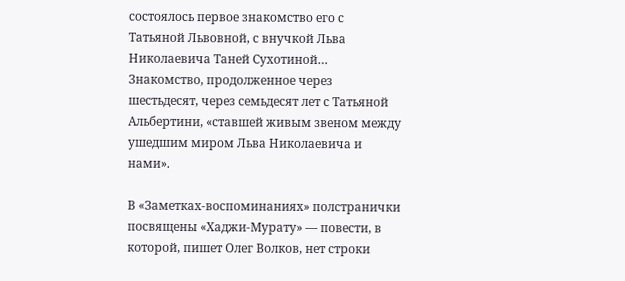состоялось первое знакомство его с Татьяной Львовной, с внучкой Льва Николаевича Таней Сухотиной… Знакомство, продолженное через шестьдесят, через семьдесят лет с Татьяной Альбертини, «ставшей живым звеном между ушедшим миром Льва Николаевича и нами».

В «Заметках-воспоминаниях» полстранички посвящены «Хаджи-Мурату» — повести, в которой, пишет Олег Волков, нет строки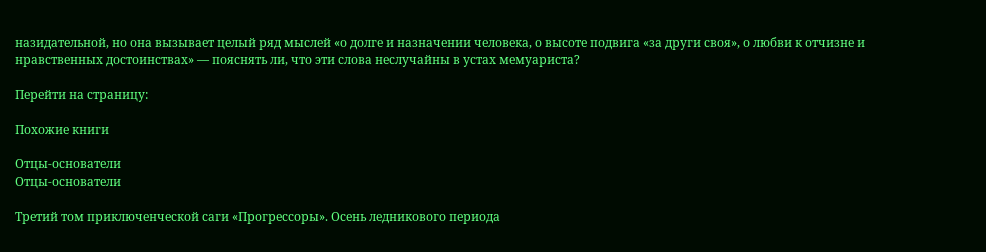назидательной, но она вызывает целый ряд мыслей «о долге и назначении человека, о высоте подвига «за други своя», о любви к отчизне и нравственных достоинствах» — пояснять ли, что эти слова неслучайны в устах мемуариста?

Перейти на страницу:

Похожие книги

Отцы-основатели
Отцы-основатели

Третий том приключенческой саги «Прогрессоры». Осень ледникового периода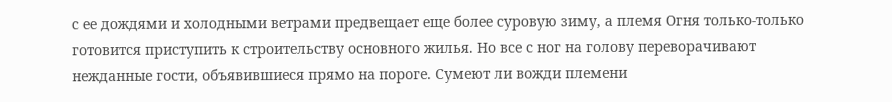с ее дождями и холодными ветрами предвещает еще более суровую зиму, а племя Огня только-только готовится приступить к строительству основного жилья. Но все с ног на голову переворачивают нежданные гости, объявившиеся прямо на пороге. Сумеют ли вожди племени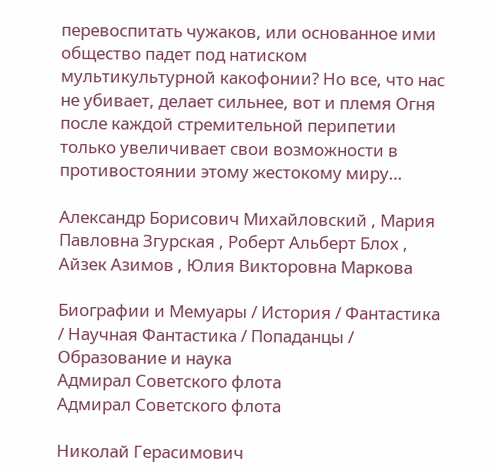перевоспитать чужаков, или основанное ими общество падет под натиском мультикультурной какофонии? Но все, что нас не убивает, делает сильнее, вот и племя Огня после каждой стремительной перипетии только увеличивает свои возможности в противостоянии этому жестокому миру…

Александр Борисович Михайловский , Мария Павловна Згурская , Роберт Альберт Блох , Айзек Азимов , Юлия Викторовна Маркова

Биографии и Мемуары / История / Фантастика / Научная Фантастика / Попаданцы / Образование и наука
Адмирал Советского флота
Адмирал Советского флота

Николай Герасимович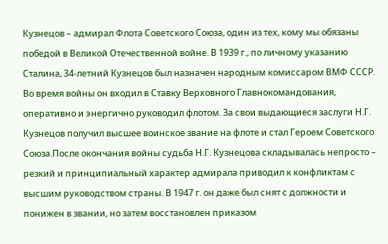Кузнецов – адмирал Флота Советского Союза, один из тех, кому мы обязаны победой в Великой Отечественной войне. В 1939 г., по личному указанию Сталина, 34-летний Кузнецов был назначен народным комиссаром ВМФ СССР. Во время войны он входил в Ставку Верховного Главнокомандования, оперативно и энергично руководил флотом. За свои выдающиеся заслуги Н.Г. Кузнецов получил высшее воинское звание на флоте и стал Героем Советского Союза.После окончания войны судьба Н.Г. Кузнецова складывалась непросто – резкий и принципиальный характер адмирала приводил к конфликтам с высшим руководством страны. В 1947 г. он даже был снят с должности и понижен в звании, но затем восстановлен приказом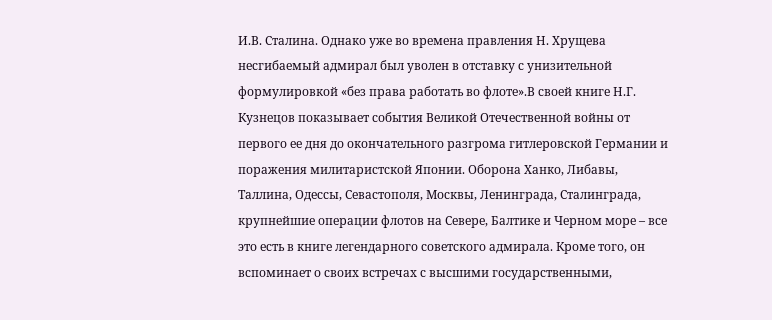И.В. Сталина. Однако уже во времена правления Н. Хрущева несгибаемый адмирал был уволен в отставку с унизительной формулировкой «без права работать во флоте».В своей книге Н.Г. Кузнецов показывает события Великой Отечественной войны от первого ее дня до окончательного разгрома гитлеровской Германии и поражения милитаристской Японии. Оборона Ханко, Либавы, Таллина, Одессы, Севастополя, Москвы, Ленинграда, Сталинграда, крупнейшие операции флотов на Севере, Балтике и Черном море – все это есть в книге легендарного советского адмирала. Кроме того, он вспоминает о своих встречах с высшими государственными,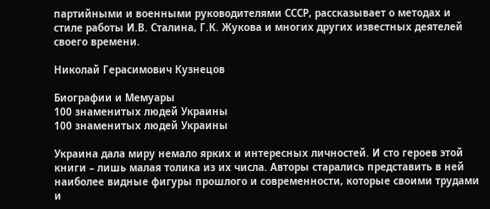партийными и военными руководителями СССР, рассказывает о методах и стиле работы И.В. Сталина, Г.К. Жукова и многих других известных деятелей своего времени.

Николай Герасимович Кузнецов

Биографии и Мемуары
100 знаменитых людей Украины
100 знаменитых людей Украины

Украина дала миру немало ярких и интересных личностей. И сто героев этой книги – лишь малая толика из их числа. Авторы старались представить в ней наиболее видные фигуры прошлого и современности, которые своими трудами и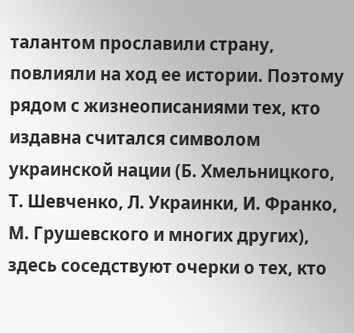талантом прославили страну, повлияли на ход ее истории. Поэтому рядом с жизнеописаниями тех, кто издавна считался символом украинской нации (Б. Хмельницкого, Т. Шевченко, Л. Украинки, И. Франко, М. Грушевского и многих других), здесь соседствуют очерки о тех, кто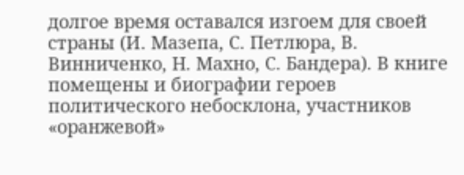долгое время оставался изгоем для своей страны (И. Мазепа, С. Петлюра, В. Винниченко, Н. Махно, С. Бандера). В книге помещены и биографии героев политического небосклона, участников «оранжевой»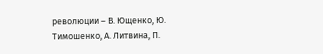революции – В. Ющенко, Ю. Тимошенко, А. Литвина, П.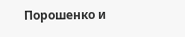Порошенко и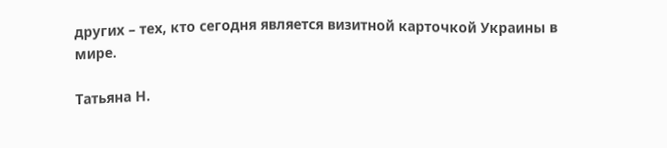других – тех, кто сегодня является визитной карточкой Украины в мире.

Татьяна Н.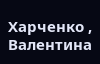Харченко , Валентина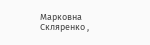Марковна Скляренко ,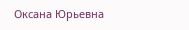Оксана Юрьевна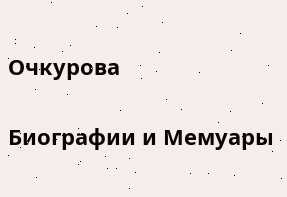Очкурова

Биографии и Мемуары